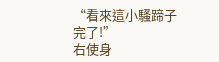“看來這小騷蹄子完了!”
右使身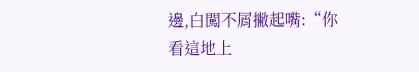邊,白闖不屑撇起嘴:“你看這地上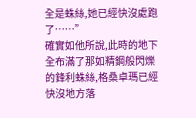全是蛛絲,她已經快沒處跑了……”
確實如他所說,此時的地下全布滿了那如精鋼般閃爍的鋒利蛛絲,格桑卓瑪已經快沒地方落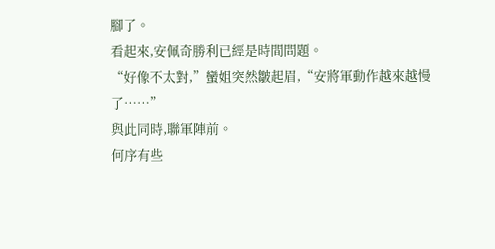腳了。
看起來,安佩奇勝利已經是時間問題。
“好像不太對,”蠻姐突然皺起眉,“安將軍動作越來越慢了……”
與此同時,聯軍陣前。
何序有些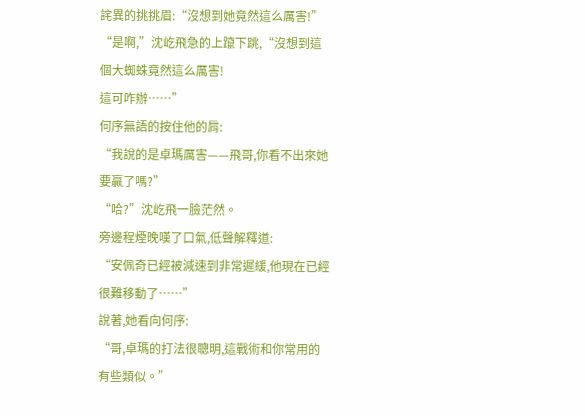詫異的挑挑眉:“沒想到她竟然這么厲害!”
“是啊,”沈屹飛急的上躥下跳,“沒想到這個大蜘蛛竟然這么厲害!
這可咋辦……”
何序無語的按住他的肩:
“我說的是卓瑪厲害——飛哥,你看不出來她要贏了嗎?”
“哈?”沈屹飛一臉茫然。
旁邊程煙晚嘆了口氣,低聲解釋道:
“安佩奇已經被減速到非常遲緩,他現在已經很難移動了……”
說著,她看向何序:
“哥,卓瑪的打法很聰明,這戰術和你常用的有些類似。”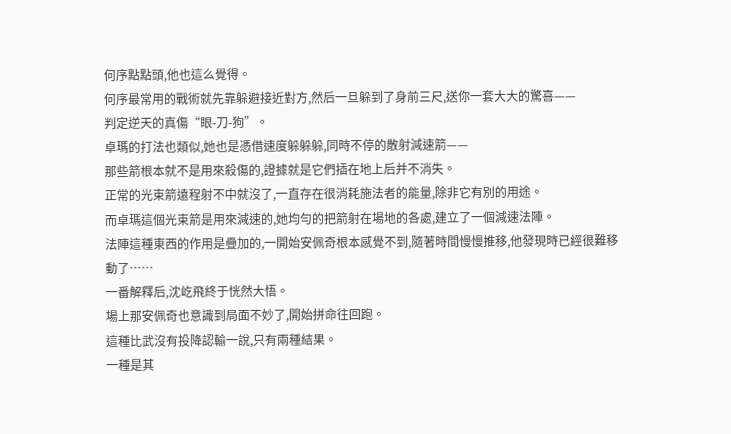何序點點頭,他也這么覺得。
何序最常用的戰術就先靠躲避接近對方,然后一旦躲到了身前三尺,送你一套大大的驚喜——
判定逆天的真傷“眼-刀-狗”。
卓瑪的打法也類似,她也是憑借速度躲躲躲,同時不停的散射減速箭——
那些箭根本就不是用來殺傷的,證據就是它們插在地上后并不消失。
正常的光束箭遠程射不中就沒了,一直存在很消耗施法者的能量,除非它有別的用途。
而卓瑪這個光束箭是用來減速的,她均勻的把箭射在場地的各處,建立了一個減速法陣。
法陣這種東西的作用是疊加的,一開始安佩奇根本感覺不到,隨著時間慢慢推移,他發現時已經很難移動了……
一番解釋后,沈屹飛終于恍然大悟。
場上那安佩奇也意識到局面不妙了,開始拼命往回跑。
這種比武沒有投降認輸一說,只有兩種結果。
一種是其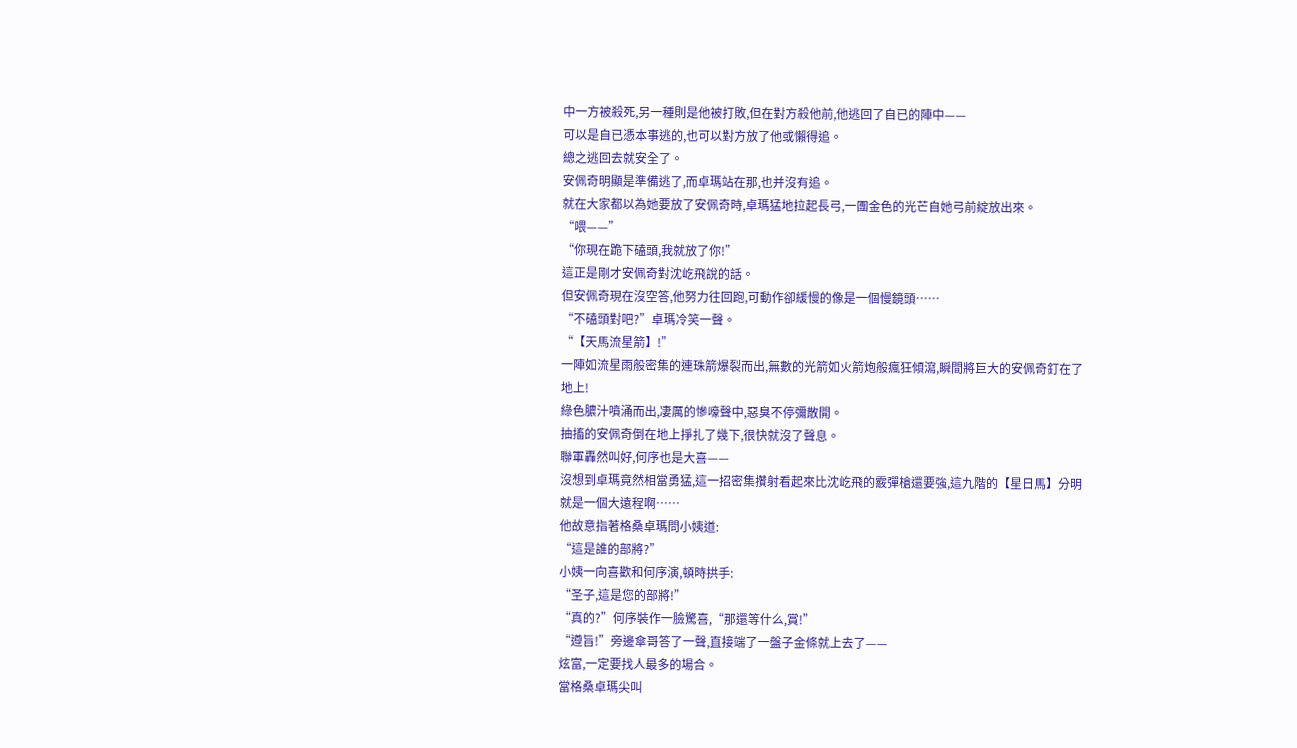中一方被殺死,另一種則是他被打敗,但在對方殺他前,他逃回了自已的陣中——
可以是自已憑本事逃的,也可以對方放了他或懶得追。
總之逃回去就安全了。
安佩奇明顯是準備逃了,而卓瑪站在那,也并沒有追。
就在大家都以為她要放了安佩奇時,卓瑪猛地拉起長弓,一團金色的光芒自她弓前綻放出來。
“喂——”
“你現在跪下磕頭,我就放了你!”
這正是剛才安佩奇對沈屹飛說的話。
但安佩奇現在沒空答,他努力往回跑,可動作卻緩慢的像是一個慢鏡頭……
“不磕頭對吧?”卓瑪冷笑一聲。
“【天馬流星箭】!”
一陣如流星雨般密集的連珠箭爆裂而出,無數的光箭如火箭炮般瘋狂傾瀉,瞬間將巨大的安佩奇釘在了地上!
綠色膿汁噴涌而出,凄厲的慘嚎聲中,惡臭不停彌散開。
抽搐的安佩奇倒在地上掙扎了幾下,很快就沒了聲息。
聯軍轟然叫好,何序也是大喜——
沒想到卓瑪竟然相當勇猛,這一招密集攢射看起來比沈屹飛的霰彈槍還要強,這九階的【星日馬】分明就是一個大遠程啊……
他故意指著格桑卓瑪問小姨道:
“這是誰的部將?”
小姨一向喜歡和何序演,頓時拱手:
“圣子,這是您的部將!”
“真的?”何序裝作一臉驚喜,“那還等什么,賞!”
“遵旨!”旁邊傘哥答了一聲,直接端了一盤子金條就上去了——
炫富,一定要找人最多的場合。
當格桑卓瑪尖叫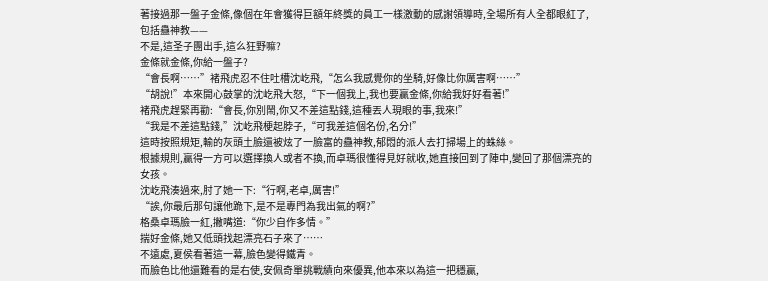著接過那一盤子金條,像個在年會獲得巨額年終獎的員工一樣激動的感謝領導時,全場所有人全都眼紅了,包括蠱神教——
不是,這圣子團出手,這么狂野嘛?
金條就金條,你給一盤子?
“會長啊……”褚飛虎忍不住吐槽沈屹飛,“怎么我感覺你的坐騎,好像比你厲害啊……”
“胡說!”本來開心鼓掌的沈屹飛大怒,“下一個我上,我也要贏金條,你給我好好看著!”
褚飛虎趕緊再勸:“會長,你別鬧,你又不差這點錢,這種丟人現眼的事,我來!”
“我是不差這點錢,”沈屹飛梗起脖子,“可我差這個名份,名分!”
這時按照規矩,輸的灰頭土臉還被炫了一臉富的蠱神教,郁悶的派人去打掃場上的蛛絲。
根據規則,贏得一方可以選擇換人或者不換,而卓瑪很懂得見好就收,她直接回到了陣中,變回了那個漂亮的女孩。
沈屹飛湊過來,肘了她一下:“行啊,老卓,厲害!”
“誒,你最后那句讓他跪下,是不是專門為我出氣的啊?”
格桑卓瑪臉一紅,撇嘴道:“你少自作多情。”
揣好金條,她又低頭找起漂亮石子來了……
不遠處,夏侯看著這一幕,臉色變得鐵青。
而臉色比他還難看的是右使,安佩奇單挑戰績向來優異,他本來以為這一把穩贏,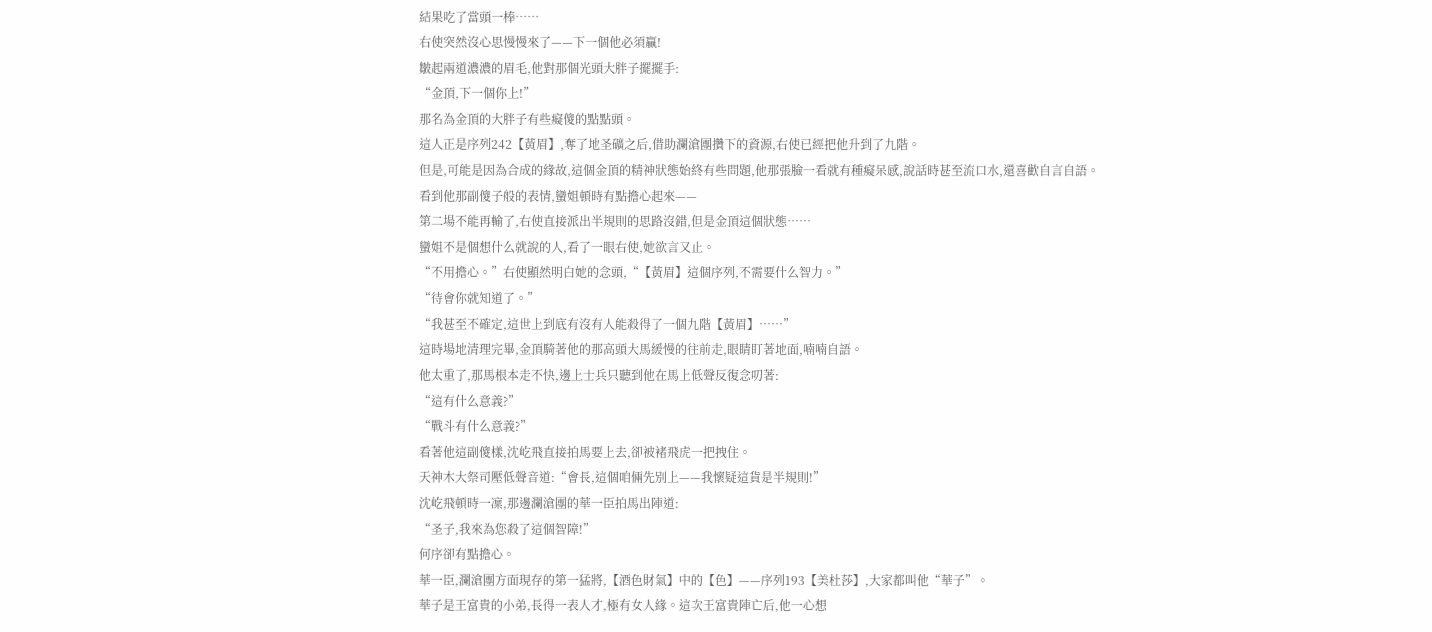結果吃了當頭一棒……
右使突然沒心思慢慢來了——下一個他必須贏!
皺起兩道濃濃的眉毛,他對那個光頭大胖子擺擺手:
“金頂,下一個你上!”
那名為金頂的大胖子有些癡傻的點點頭。
這人正是序列242【黃眉】,奪了地圣礦之后,借助瀾滄團攢下的資源,右使已經把他升到了九階。
但是,可能是因為合成的緣故,這個金頂的精神狀態始終有些問題,他那張臉一看就有種癡呆感,說話時甚至流口水,還喜歡自言自語。
看到他那副傻子般的表情,蠻姐頓時有點擔心起來——
第二場不能再輸了,右使直接派出半規則的思路沒錯,但是金頂這個狀態……
蠻姐不是個想什么就說的人,看了一眼右使,她欲言又止。
“不用擔心。”右使顯然明白她的念頭,“【黃眉】這個序列,不需要什么智力。”
“待會你就知道了。”
“我甚至不確定,這世上到底有沒有人能殺得了一個九階【黃眉】……”
這時場地清理完畢,金頂騎著他的那高頭大馬緩慢的往前走,眼睛盯著地面,喃喃自語。
他太重了,那馬根本走不快,邊上士兵只聽到他在馬上低聲反復念叨著:
“這有什么意義?”
“戰斗有什么意義?”
看著他這副傻樣,沈屹飛直接拍馬要上去,卻被褚飛虎一把拽住。
天神木大祭司壓低聲音道:“會長,這個咱倆先別上——我懷疑這貨是半規則!”
沈屹飛頓時一凜,那邊瀾滄團的華一臣拍馬出陣道:
“圣子,我來為您殺了這個智障!”
何序卻有點擔心。
華一臣,瀾滄團方面現存的第一猛將,【酒色財氣】中的【色】——序列193【美杜莎】,大家都叫他“華子”。
華子是王富貴的小弟,長得一表人才,極有女人緣。這次王富貴陣亡后,他一心想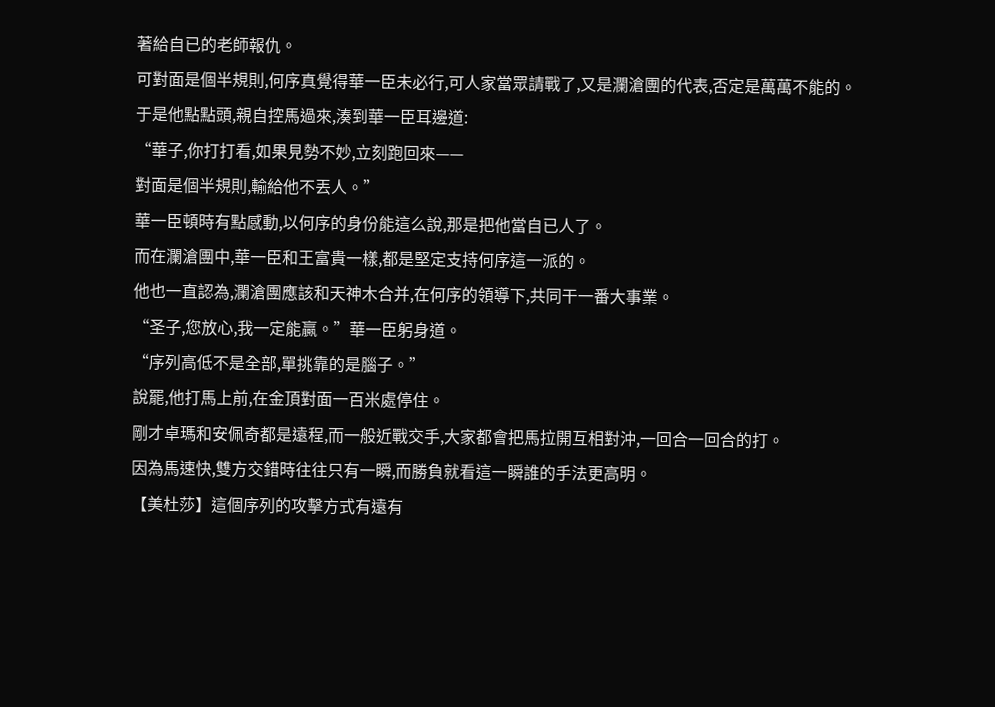著給自已的老師報仇。
可對面是個半規則,何序真覺得華一臣未必行,可人家當眾請戰了,又是瀾滄團的代表,否定是萬萬不能的。
于是他點點頭,親自控馬過來,湊到華一臣耳邊道:
“華子,你打打看,如果見勢不妙,立刻跑回來——
對面是個半規則,輸給他不丟人。”
華一臣頓時有點感動,以何序的身份能這么說,那是把他當自已人了。
而在瀾滄團中,華一臣和王富貴一樣,都是堅定支持何序這一派的。
他也一直認為,瀾滄團應該和天神木合并,在何序的領導下,共同干一番大事業。
“圣子,您放心,我一定能贏。”華一臣躬身道。
“序列高低不是全部,單挑靠的是腦子。”
說罷,他打馬上前,在金頂對面一百米處停住。
剛才卓瑪和安佩奇都是遠程,而一般近戰交手,大家都會把馬拉開互相對沖,一回合一回合的打。
因為馬速快,雙方交錯時往往只有一瞬,而勝負就看這一瞬誰的手法更高明。
【美杜莎】這個序列的攻擊方式有遠有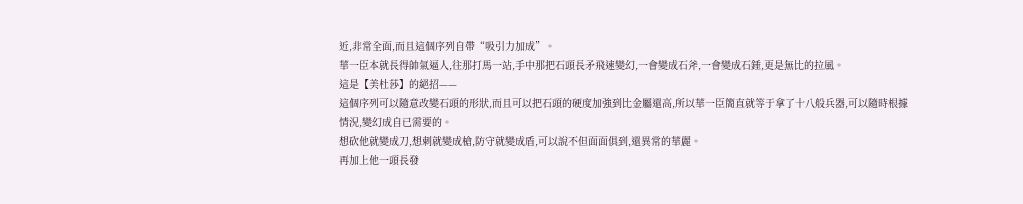近,非常全面,而且這個序列自帶“吸引力加成”。
華一臣本就長得帥氣逼人,往那打馬一站,手中那把石頭長矛飛速變幻,一會變成石斧,一會變成石錘,更是無比的拉風。
這是【美杜莎】的絕招——
這個序列可以隨意改變石頭的形狀,而且可以把石頭的硬度加強到比金屬還高,所以華一臣簡直就等于拿了十八般兵器,可以隨時根據情況,變幻成自已需要的。
想砍他就變成刀,想刺就變成槍,防守就變成盾,可以說不但面面俱到,還異常的華麗。
再加上他一頭長發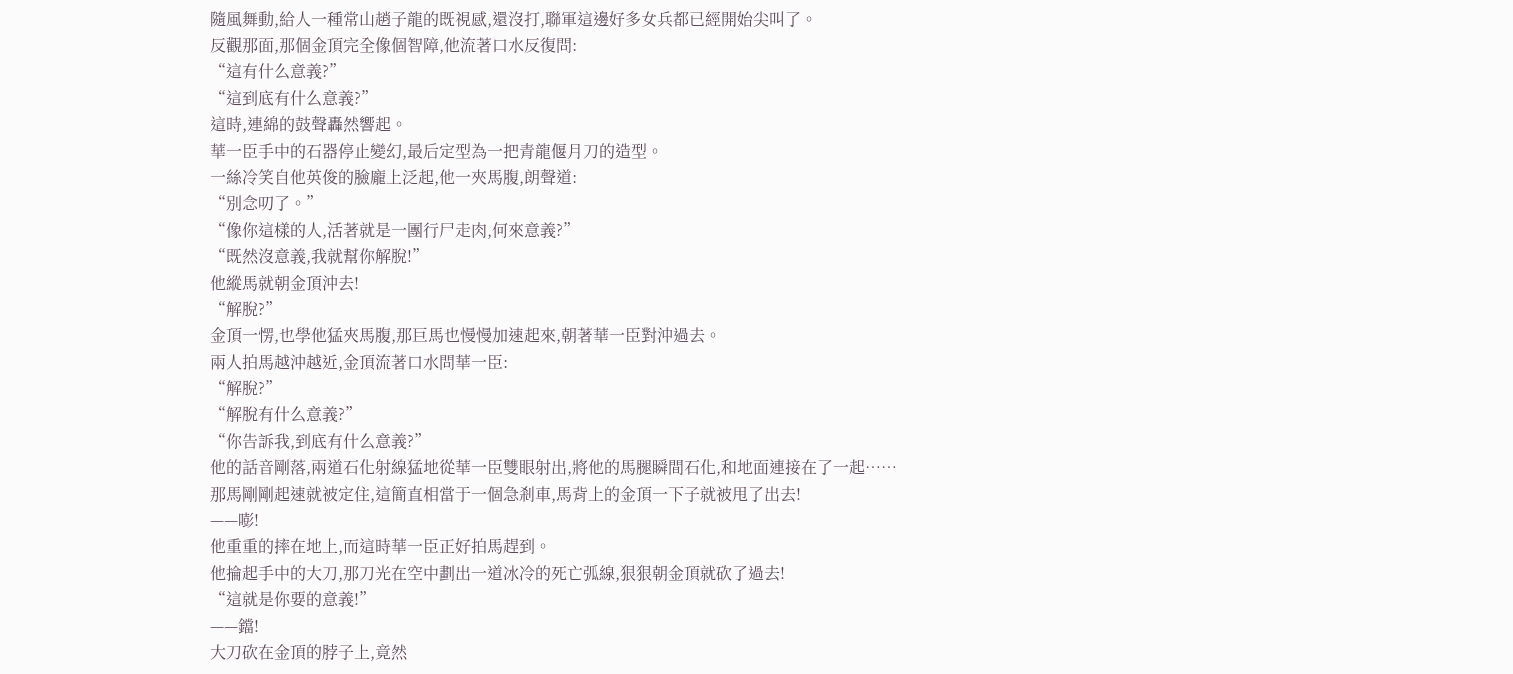隨風舞動,給人一種常山趙子龍的既視感,還沒打,聯軍這邊好多女兵都已經開始尖叫了。
反觀那面,那個金頂完全像個智障,他流著口水反復問:
“這有什么意義?”
“這到底有什么意義?”
這時,連綿的鼓聲轟然響起。
華一臣手中的石器停止變幻,最后定型為一把青龍偃月刀的造型。
一絲冷笑自他英俊的臉龐上泛起,他一夾馬腹,朗聲道:
“別念叨了。”
“像你這樣的人,活著就是一團行尸走肉,何來意義?”
“既然沒意義,我就幫你解脫!”
他縱馬就朝金頂沖去!
“解脫?”
金頂一愣,也學他猛夾馬腹,那巨馬也慢慢加速起來,朝著華一臣對沖過去。
兩人拍馬越沖越近,金頂流著口水問華一臣:
“解脫?”
“解脫有什么意義?”
“你告訴我,到底有什么意義?”
他的話音剛落,兩道石化射線猛地從華一臣雙眼射出,將他的馬腿瞬間石化,和地面連接在了一起……
那馬剛剛起速就被定住,這簡直相當于一個急剎車,馬背上的金頂一下子就被甩了出去!
——嘭!
他重重的摔在地上,而這時華一臣正好拍馬趕到。
他掄起手中的大刀,那刀光在空中劃出一道冰冷的死亡弧線,狠狠朝金頂就砍了過去!
“這就是你要的意義!”
——鐺!
大刀砍在金頂的脖子上,竟然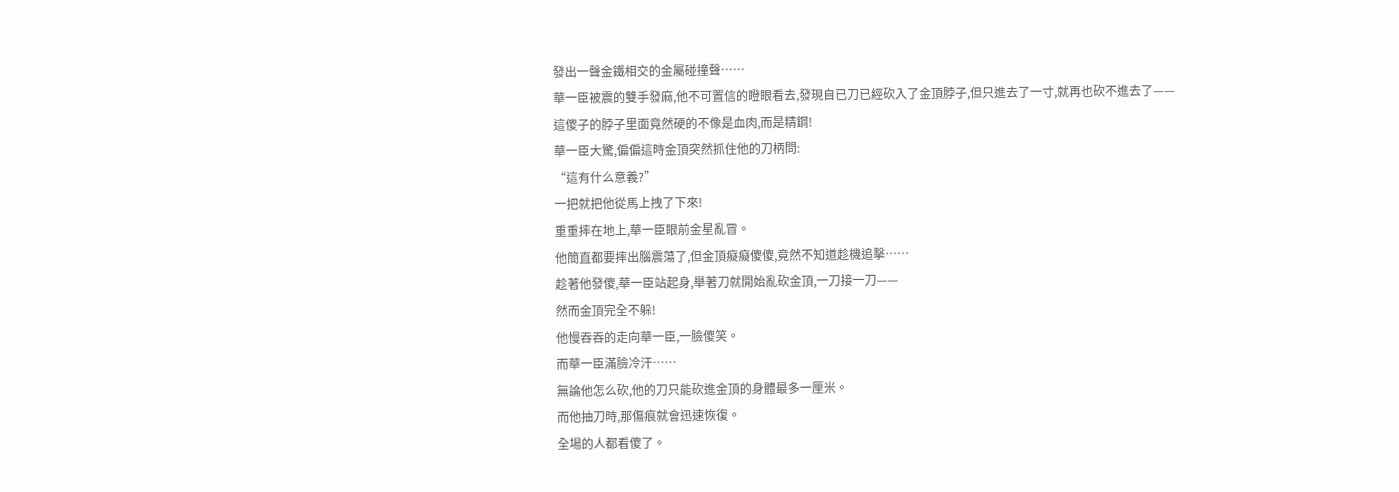發出一聲金鐵相交的金屬碰撞聲……
華一臣被震的雙手發麻,他不可置信的瞪眼看去,發現自已刀已經砍入了金頂脖子,但只進去了一寸,就再也砍不進去了——
這傻子的脖子里面竟然硬的不像是血肉,而是精鋼!
華一臣大驚,偏偏這時金頂突然抓住他的刀柄問:
“這有什么意義?”
一把就把他從馬上拽了下來!
重重摔在地上,華一臣眼前金星亂冒。
他簡直都要摔出腦震蕩了,但金頂癡癡傻傻,竟然不知道趁機追擊……
趁著他發傻,華一臣站起身,舉著刀就開始亂砍金頂,一刀接一刀——
然而金頂完全不躲!
他慢吞吞的走向華一臣,一臉傻笑。
而華一臣滿臉冷汗……
無論他怎么砍,他的刀只能砍進金頂的身體最多一厘米。
而他抽刀時,那傷痕就會迅速恢復。
全場的人都看傻了。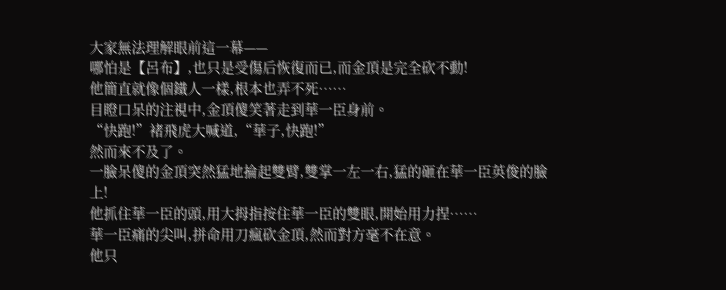大家無法理解眼前這一幕——
哪怕是【呂布】,也只是受傷后恢復而已,而金頂是完全砍不動!
他簡直就像個鐵人一樣,根本也弄不死……
目瞪口呆的注視中,金頂傻笑著走到華一臣身前。
“快跑!”褚飛虎大喊道,“華子,快跑!”
然而來不及了。
一臉呆傻的金頂突然猛地掄起雙臂,雙掌一左一右,猛的砸在華一臣英俊的臉上!
他抓住華一臣的頭,用大拇指按住華一臣的雙眼,開始用力捏……
華一臣痛的尖叫,拼命用刀瘋砍金頂,然而對方毫不在意。
他只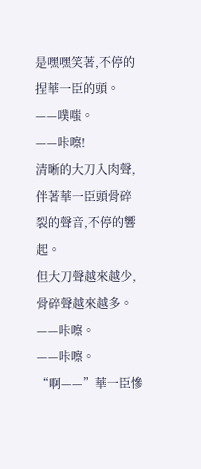是嘿嘿笑著,不停的捏華一臣的頭。
——噗嗤。
——咔嚓!
清晰的大刀入肉聲,伴著華一臣頭骨碎裂的聲音,不停的響起。
但大刀聲越來越少,骨碎聲越來越多。
——咔嚓。
——咔嚓。
“啊——”華一臣慘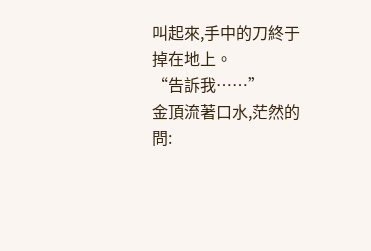叫起來,手中的刀終于掉在地上。
“告訴我……”
金頂流著口水,茫然的問: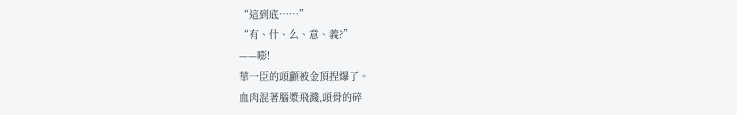“這到底……”
“有、什、么、意、義?”
——嘭!
華一臣的頭顱被金頂捏爆了。
血肉混著腦漿飛濺,頭骨的碎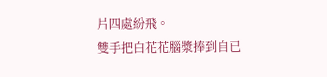片四處紛飛。
雙手把白花花腦漿捧到自已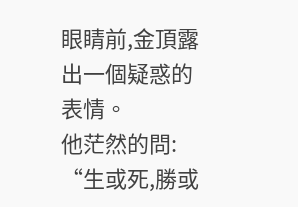眼睛前,金頂露出一個疑惑的表情。
他茫然的問:
“生或死,勝或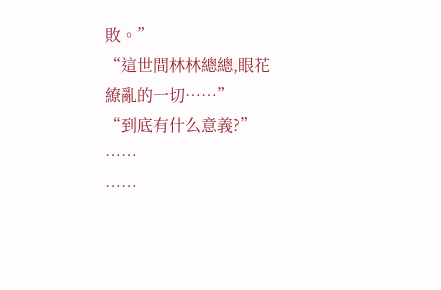敗。”
“這世間林林總總,眼花繚亂的一切……”
“到底有什么意義?”
……
……